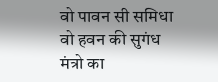वो पावन सी समिधा
वो हवन की सुगंध
मंत्रो का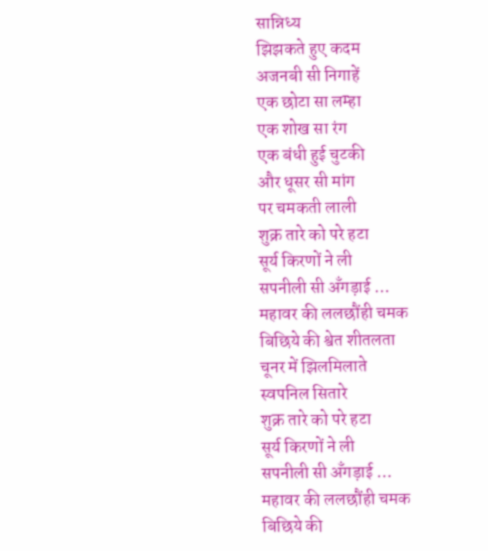सान्निध्य
झिझकते हुए कदम
अजनबी सी निगाहें
एक छोटा सा लम्हा
एक शोख सा रंग
एक बंधी हुई चुटकी
और धूसर सी मांग
पर चमकती लाली
शुक्र तारे को परे हटा
सूर्य किरणों ने ली
सपनीली सी अँगड़ाई …
महावर की ललछौंही चमक
बिछिये की श्वेत शीतलता
चूनर में झिलमिलाते
स्वपनिल सितारे
शुक्र तारे को परे हटा
सूर्य किरणों ने ली
सपनीली सी अँगड़ाई …
महावर की ललछौंही चमक
बिछिये की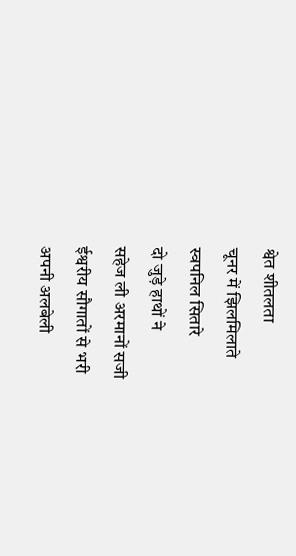श्वेत शीतलता
चूनर में झिलमिलाते
स्वपनिल सितारे
दो जुड़े हाथों ने
सहेज ली अरमानों सजी
ईश्वरीय सौगातों से भरी
अपनी अलबेली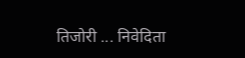तिजोरी ... निवेदिता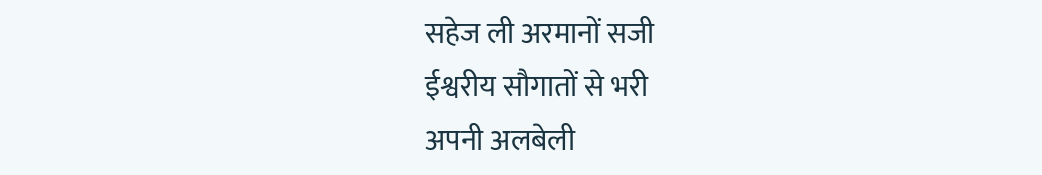सहेज ली अरमानों सजी
ईश्वरीय सौगातों से भरी
अपनी अलबेली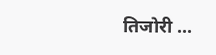तिजोरी ...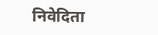निवेदिता